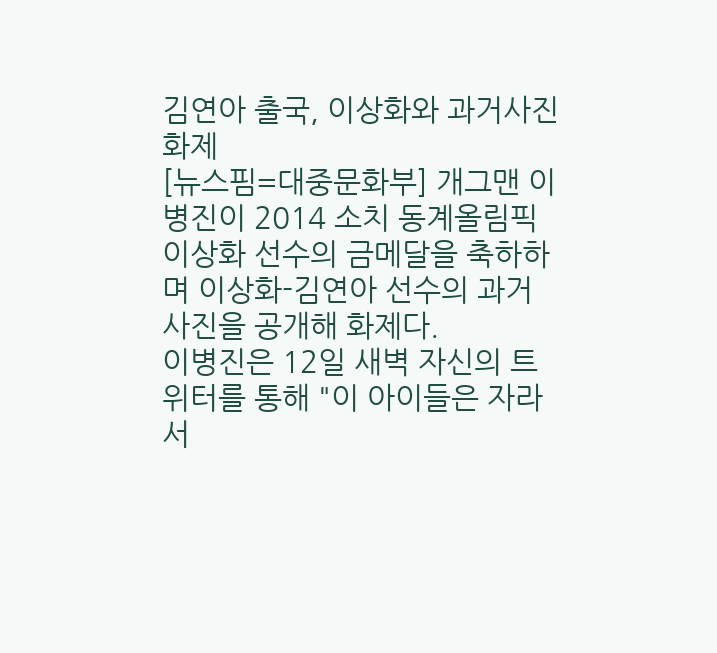김연아 출국, 이상화와 과거사진 화제
[뉴스핌=대중문화부] 개그맨 이병진이 2014 소치 동계올림픽 이상화 선수의 금메달을 축하하며 이상화-김연아 선수의 과거 사진을 공개해 화제다.
이병진은 12일 새벽 자신의 트위터를 통해 "이 아이들은 자라서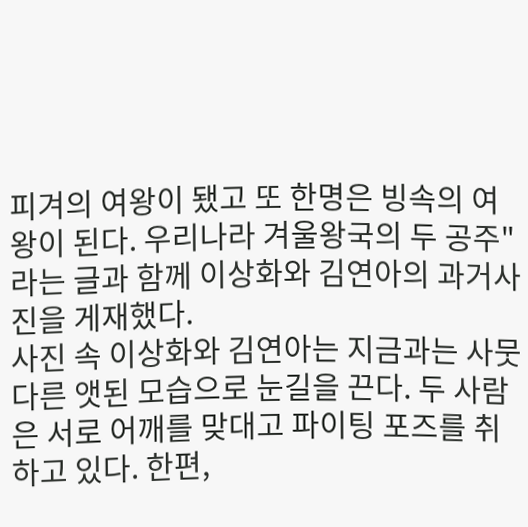피겨의 여왕이 됐고 또 한명은 빙속의 여왕이 된다. 우리나라 겨울왕국의 두 공주"라는 글과 함께 이상화와 김연아의 과거사진을 게재했다.
사진 속 이상화와 김연아는 지금과는 사뭇 다른 앳된 모습으로 눈길을 끈다. 두 사람은 서로 어깨를 맞대고 파이팅 포즈를 취하고 있다. 한편,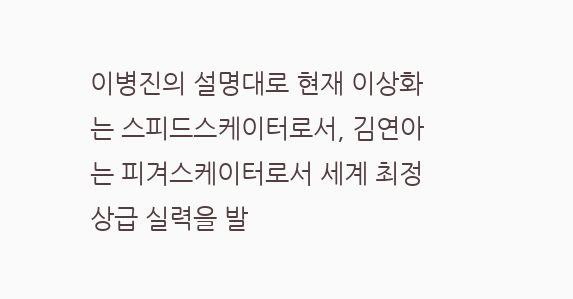이병진의 설명대로 현재 이상화는 스피드스케이터로서, 김연아는 피겨스케이터로서 세계 최정상급 실력을 발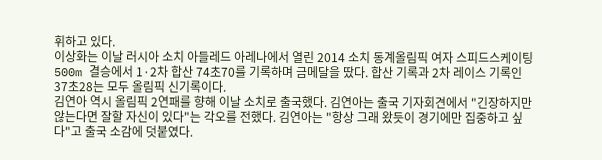휘하고 있다.
이상화는 이날 러시아 소치 아들레드 아레나에서 열린 2014 소치 동계올림픽 여자 스피드스케이팅 500m 결승에서 1·2차 합산 74초70를 기록하며 금메달을 땄다. 합산 기록과 2차 레이스 기록인 37초28는 모두 올림픽 신기록이다.
김연아 역시 올림픽 2연패를 향해 이날 소치로 출국했다. 김연아는 출국 기자회견에서 "긴장하지만 않는다면 잘할 자신이 있다"는 각오를 전했다. 김연아는 "항상 그래 왔듯이 경기에만 집중하고 싶다"고 출국 소감에 덧붙였다.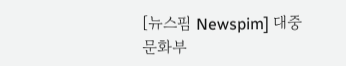[뉴스핌 Newspim] 대중문화부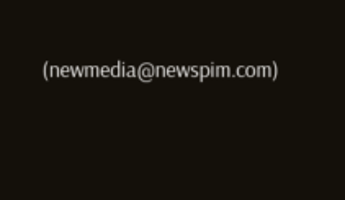(newmedia@newspim.com)